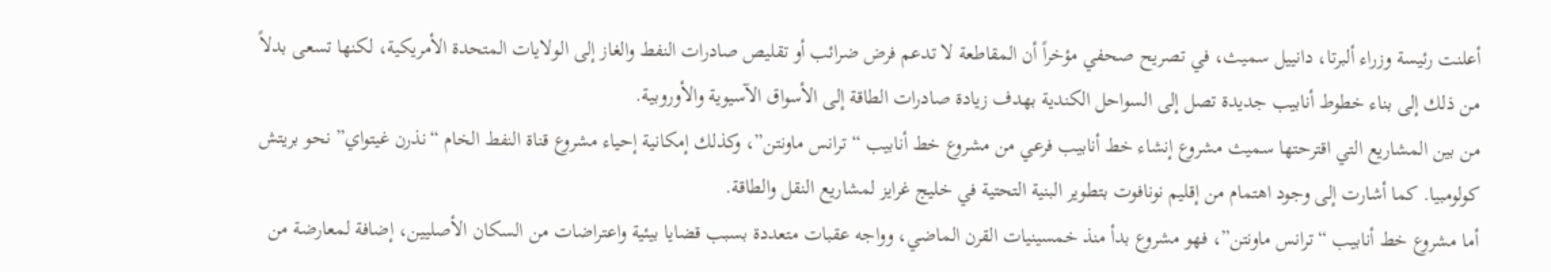أعلنت رئيسة وزراء ألبرتا، دانييل سميث، في تصريح صحفي مؤخراً أن المقاطعة لا تدعم فرض ضرائب أو تقليص صادرات النفط والغاز إلى الولايات المتحدة الأمريكية، لكنها تسعى بدلاً من ذلك إلى بناء خطوط أنابيب جديدة تصل إلى السواحل الكندية بهدف زيادة صادرات الطاقة إلى الأسواق الآسيوية والأوروبية.
من بين المشاريع التي اقترحتها سميث مشروع إنشاء خط أنابيب فرعي من مشروع خط أنابيب “ترانس ماونتن”، وكذلك إمكانية إحياء مشروع قناة النفط الخام “نذرن غيتواي” نحو بريتش كولومبيا. كما أشارت إلى وجود اهتمام من إقليم نونافوت بتطوير البنية التحتية في خليج غرايز لمشاريع النقل والطاقة.
أما مشروع خط أنابيب “ترانس ماونتن”، فهو مشروع بدأ منذ خمسينيات القرن الماضي، وواجه عقبات متعددة بسبب قضايا بيئية واعتراضات من السكان الأصليين، إضافة لمعارضة من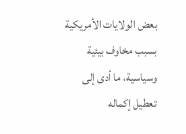بعض الولايات الأمريكية بسبب مخاوف بيئية وسياسية، ما أدى إلى تعطيل إكماله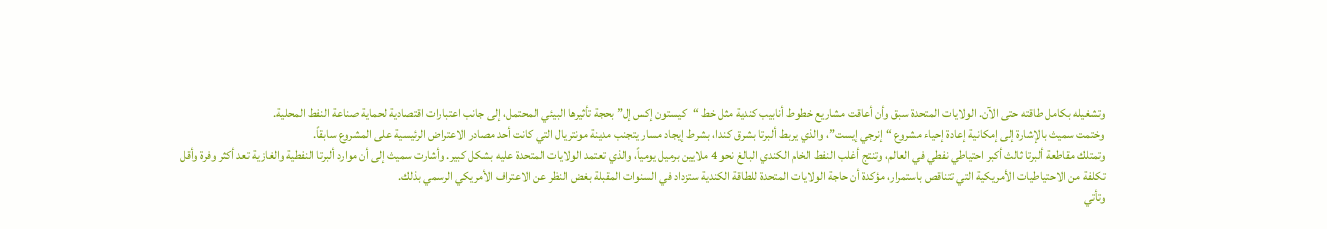وتشغيله بكامل طاقته حتى الآن. الولايات المتحدة سبق وأن أعاقت مشاريع خطوط أنابيب كندية مثل خط “كيستون إكس إل” بحجة تأثيرها البيئي المحتمل، إلى جانب اعتبارات اقتصادية لحماية صناعة النفط المحلية.
وختمت سميث بالإشارة إلى إمكانية إعادة إحياء مشروع “إنرجي إيست”، والذي يربط ألبرتا بشرق كندا، بشرط إيجاد مسار يتجنب مدينة مونتريال التي كانت أحد مصادر الاعتراض الرئيسية على المشروع سابقاً.
وتمتلك مقاطعة ألبرتا ثالث أكبر احتياطي نفطي في العالم، وتنتج أغلب النفط الخام الكندي البالغ نحو 4 ملايين برميل يومياً، والذي تعتمد الولايات المتحدة عليه بشكل كبير. وأشارت سميث إلى أن موارد ألبرتا النفطية والغازية تعد أكثر وفرة وأقل تكلفة من الاحتياطيات الأمريكية التي تتناقص باستمرار، مؤكدة أن حاجة الولايات المتحدة للطاقة الكندية ستزداد في السنوات المقبلة بغض النظر عن الاعتراف الأمريكي الرسمي بذلك.
وتأتي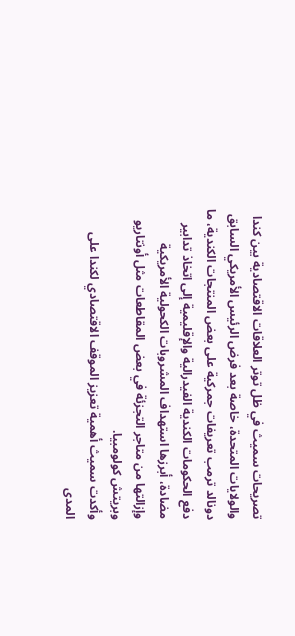تصريحات سميث في ظل توتر العلاقات الاقتصادية بين كندا والولايات المتحدة، خاصة بعد فرض الرئيس الأمريكي السابق دونالد ترمب تعريفات جمركية على بعض المنتجات الكندية، ما دفع الحكومات الكندية الفيدرالية والإقليمية إلى اتخاذ تدابير مضادة، أبرزها استهداف المشروبات الكحولية الأمريكية وإزالتها من متاجر التجزئة في بعض المقاطعات مثل أونتاريو وبريتش كولومبيا.
وأكدت سميث أهمية تعزيز الموقف الاقتصادي لكندا على المدى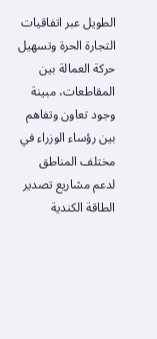الطويل عبر اتفاقيات التجارة الحرة وتسهيل حركة العمالة بين المقاطعات، مبينة وجود تعاون وتفاهم بين رؤساء الوزراء في مختلف المناطق لدعم مشاريع تصدير الطاقة الكندية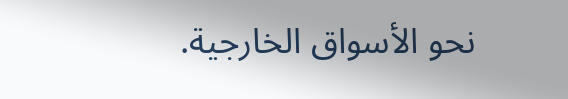نحو الأسواق الخارجية.